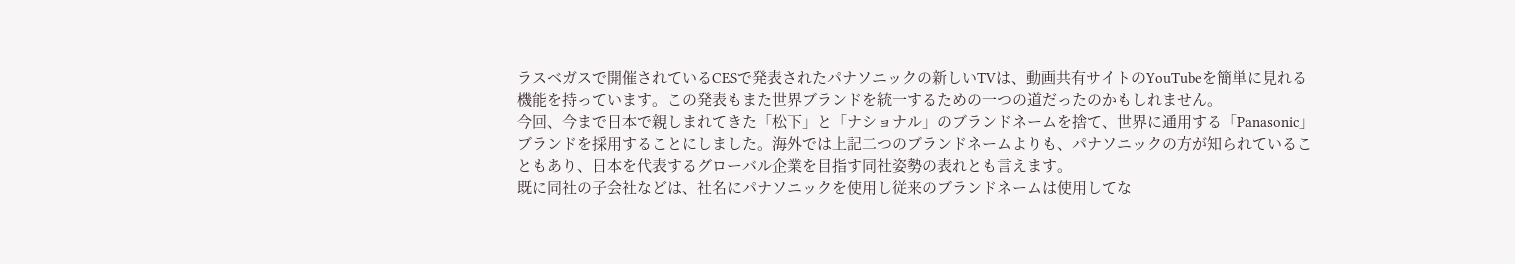ラスベガスで開催されているCESで発表されたパナソニックの新しいTVは、動画共有サイトのYouTubeを簡単に見れる機能を持っています。この発表もまた世界ブランドを統一するための一つの道だったのかもしれません。
今回、今まで日本で親しまれてきた「松下」と「ナショナル」のブランドネームを捨て、世界に通用する「Panasonic」ブランドを採用することにしました。海外では上記二つのブランドネームよりも、パナソニックの方が知られていることもあり、日本を代表するグローバル企業を目指す同社姿勢の表れとも言えます。
既に同社の子会社などは、社名にパナソニックを使用し従来のブランドネームは使用してな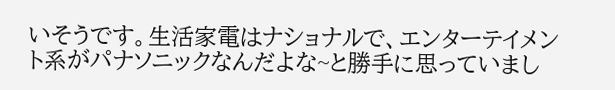いそうです。生活家電はナショナルで、エンターテイメント系がパナソニックなんだよな~と勝手に思っていまし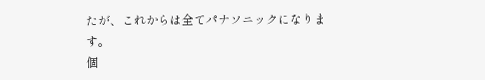たが、これからは全てパナソニックになります。
個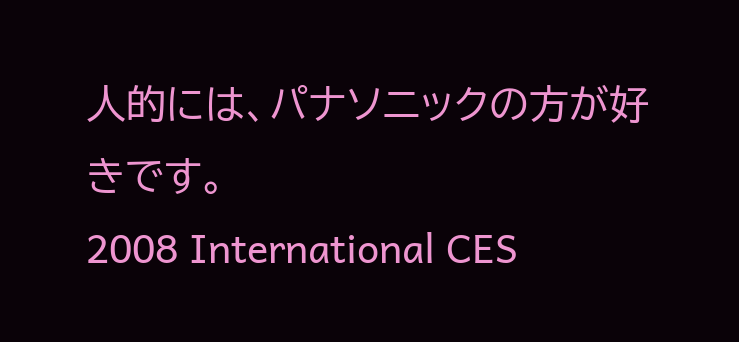人的には、パナソニックの方が好きです。
2008 International CES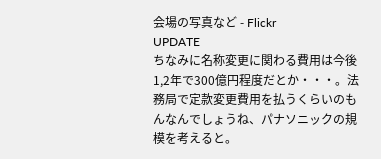会場の写真など - Flickr
UPDATE
ちなみに名称変更に関わる費用は今後1,2年で300億円程度だとか・・・。法務局で定款変更費用を払うくらいのもんなんでしょうね、パナソニックの規模を考えると。